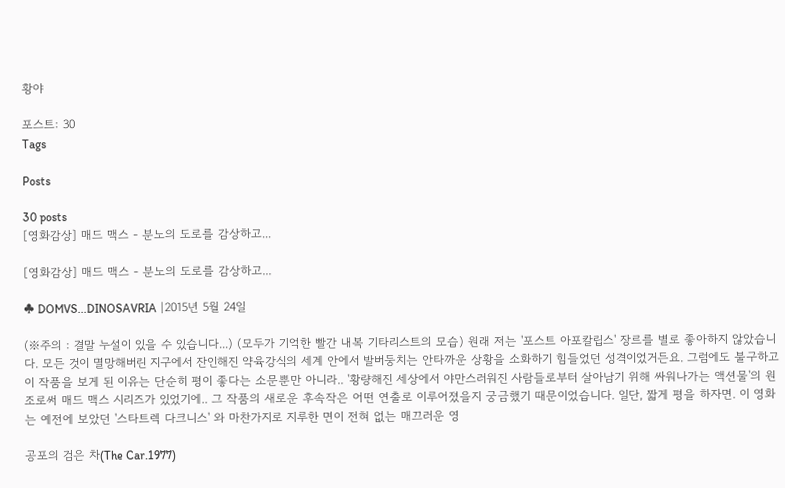황야

포스트: 30
Tags

Posts

30 posts
[영화감상] 매드 맥스 - 분노의 도로를 감상하고...

[영화감상] 매드 맥스 - 분노의 도로를 감상하고...

♣ DOMVS...DINOSAVRIA |2015년 5월 24일

(※주의 : 결말 누설이 있을 수 있습니다...) (모두가 기억한 빨간 내복 기타리스트의 모습) 원래 저는 '포스트 아포칼립스' 장르를 별로 좋아하지 않았습니다. 모든 것이 멸망해버린 지구에서 잔인해진 약육강식의 세계 안에서 발버둥치는 안타까운 상황을 소화하기 힘들었던 성격이었거든요. 그럼에도 불구하고 이 작품을 보게 된 이유는 단순히 평이 좋다는 소문뿐만 아니라.. '황량해진 세상에서 야만스러워진 사람들로부터 살아남기 위해 싸워나가는 액션물'의 원조로써 매드 맥스 시리즈가 있었기에.. 그 작품의 새로운 후속작은 어떤 연출로 이루어졌을지 궁금했기 때문이었습니다. 일단, 짧게 평을 하자면. 이 영화는 예전에 보았던 '스타트렉 다크니스' 와 마찬가지로 지루한 면이 전혀 없는 매끄러운 영

공포의 검은 차(The Car.1977)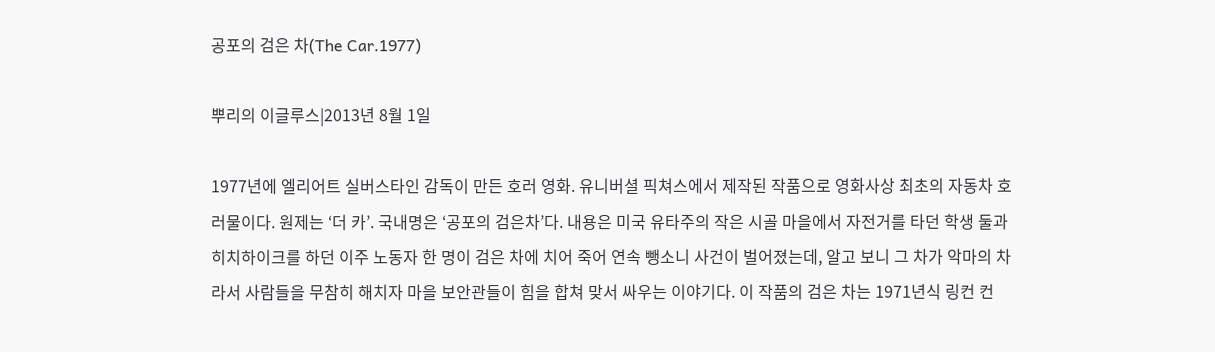공포의 검은 차(The Car.1977)

뿌리의 이글루스|2013년 8월 1일

1977년에 엘리어트 실버스타인 감독이 만든 호러 영화. 유니버셜 픽쳐스에서 제작된 작품으로 영화사상 최초의 자동차 호러물이다. 원제는 ‘더 카’. 국내명은 ‘공포의 검은차’다. 내용은 미국 유타주의 작은 시골 마을에서 자전거를 타던 학생 둘과 히치하이크를 하던 이주 노동자 한 명이 검은 차에 치어 죽어 연속 뺑소니 사건이 벌어졌는데, 알고 보니 그 차가 악마의 차라서 사람들을 무참히 해치자 마을 보안관들이 힘을 합쳐 맞서 싸우는 이야기다. 이 작품의 검은 차는 1971년식 링컨 컨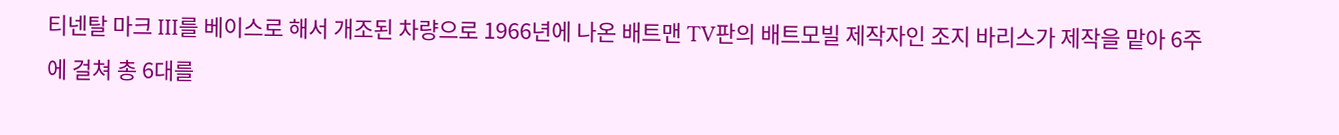티넨탈 마크 III를 베이스로 해서 개조된 차량으로 1966년에 나온 배트맨 TV판의 배트모빌 제작자인 조지 바리스가 제작을 맡아 6주에 걸쳐 총 6대를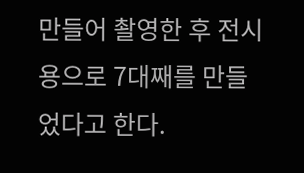만들어 촬영한 후 전시용으로 7대째를 만들었다고 한다.